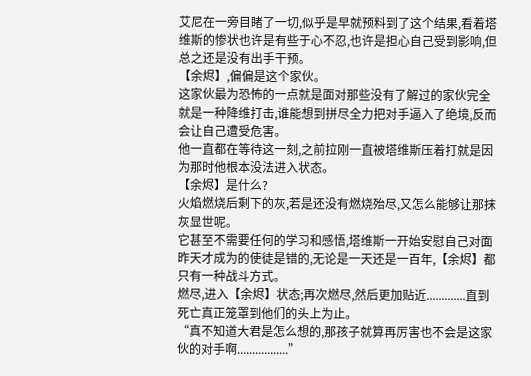艾尼在一旁目睹了一切,似乎是早就预料到了这个结果,看着塔维斯的惨状也许是有些于心不忍,也许是担心自己受到影响,但总之还是没有出手干预。
【余烬】,偏偏是这个家伙。
这家伙最为恐怖的一点就是面对那些没有了解过的家伙完全就是一种降维打击,谁能想到拼尽全力把对手逼入了绝境,反而会让自己遭受危害。
他一直都在等待这一刻,之前拉刚一直被塔维斯压着打就是因为那时他根本没法进入状态。
【余烬】是什么?
火焰燃烧后剩下的灰,若是还没有燃烧殆尽,又怎么能够让那抹灰显世呢。
它甚至不需要任何的学习和感悟,塔维斯一开始安慰自己对面昨天才成为的使徒是错的,无论是一天还是一百年,【余烬】都只有一种战斗方式。
燃尽,进入【余烬】状态;再次燃尽,然后更加贴近.............直到死亡真正笼罩到他们的头上为止。
“真不知道大君是怎么想的,那孩子就算再厉害也不会是这家伙的对手啊.................”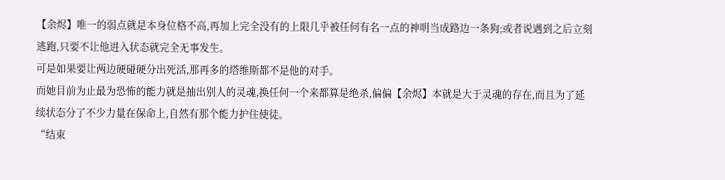【余烬】唯一的弱点就是本身位格不高,再加上完全没有的上限几乎被任何有名一点的神明当成路边一条狗;或者说遇到之后立刻逃跑,只要不让他进入状态就完全无事发生。
可是如果要让两边硬碰硬分出死活,那再多的塔维斯都不是他的对手。
而她目前为止最为恐怖的能力就是抽出别人的灵魂,换任何一个来都算是绝杀,偏偏【余烬】本就是大于灵魂的存在,而且为了延续状态分了不少力量在保命上,自然有那个能力护住使徒。
“结束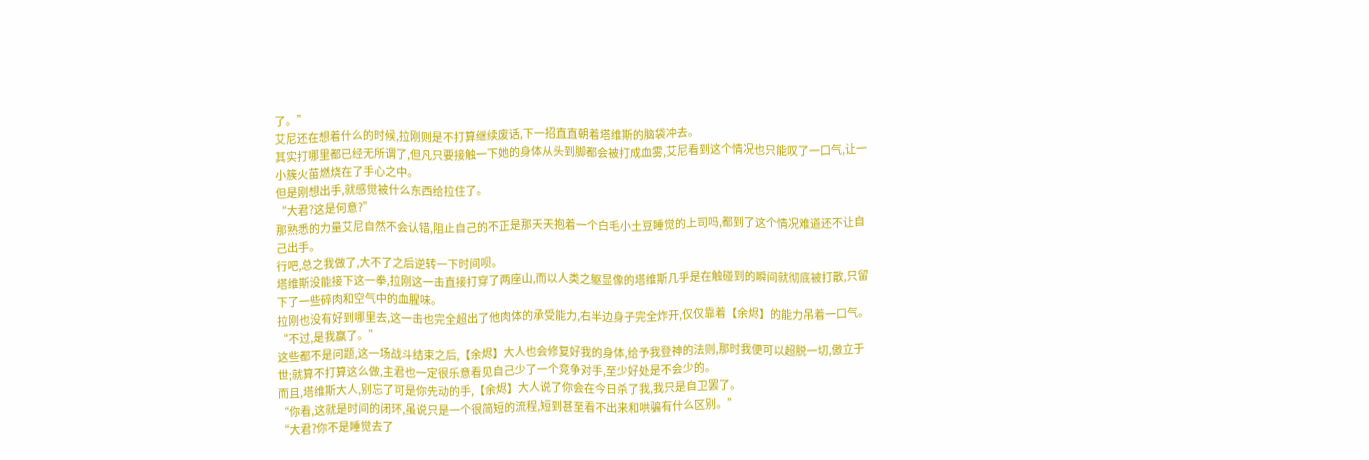了。”
艾尼还在想着什么的时候,拉刚则是不打算继续废话,下一招直直朝着塔维斯的脑袋冲去。
其实打哪里都已经无所谓了,但凡只要接触一下她的身体从头到脚都会被打成血雾,艾尼看到这个情况也只能叹了一口气,让一小簇火苗燃烧在了手心之中。
但是刚想出手,就感觉被什么东西给拉住了。
“大君?这是何意?”
那熟悉的力量艾尼自然不会认错,阻止自己的不正是那天天抱着一个白毛小土豆睡觉的上司吗,都到了这个情况难道还不让自己出手。
行吧,总之我做了,大不了之后逆转一下时间呗。
塔维斯没能接下这一拳,拉刚这一击直接打穿了两座山,而以人类之躯显像的塔维斯几乎是在触碰到的瞬间就彻底被打散,只留下了一些碎肉和空气中的血腥味。
拉刚也没有好到哪里去,这一击也完全超出了他肉体的承受能力,右半边身子完全炸开,仅仅靠着【余烬】的能力吊着一口气。
“不过,是我赢了。”
这些都不是问题,这一场战斗结束之后,【余烬】大人也会修复好我的身体,给予我登神的法则,那时我便可以超脱一切,傲立于世;就算不打算这么做,主君也一定很乐意看见自己少了一个竞争对手,至少好处是不会少的。
而且,塔维斯大人,别忘了可是你先动的手,【余烬】大人说了你会在今日杀了我,我只是自卫罢了。
“你看,这就是时间的闭环,虽说只是一个很简短的流程,短到甚至看不出来和哄骗有什么区别。”
“大君?你不是睡觉去了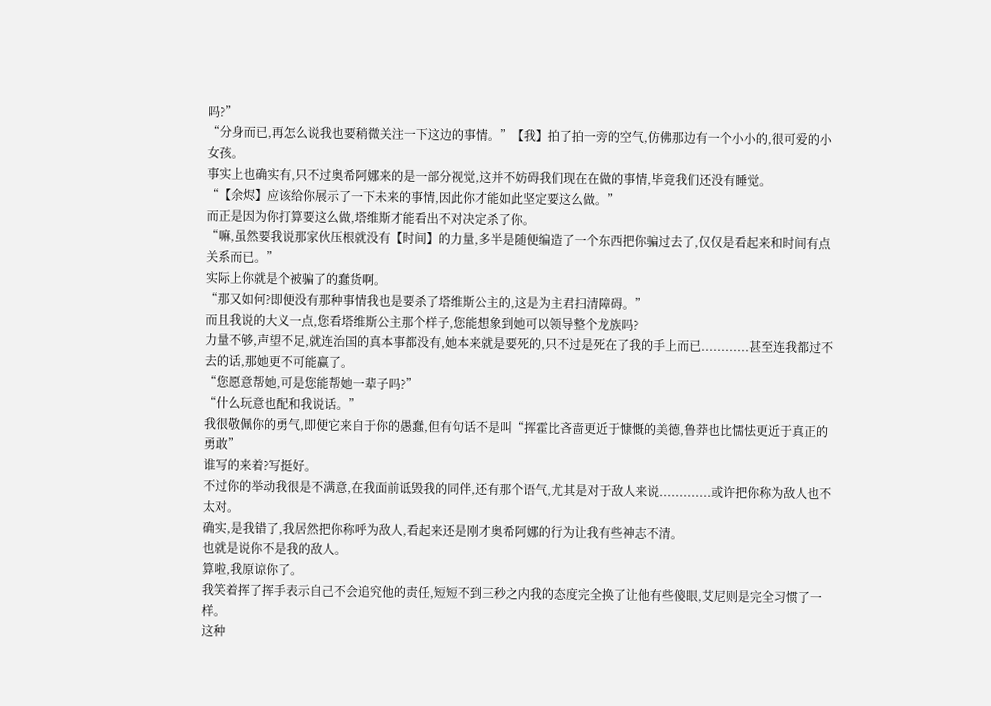吗?”
“分身而已,再怎么说我也要稍微关注一下这边的事情。”【我】拍了拍一旁的空气,仿佛那边有一个小小的,很可爱的小女孩。
事实上也确实有,只不过奥希阿娜来的是一部分视觉,这并不妨碍我们现在在做的事情,毕竟我们还没有睡觉。
“【余烬】应该给你展示了一下未来的事情,因此你才能如此坚定要这么做。”
而正是因为你打算要这么做,塔维斯才能看出不对决定杀了你。
“嘛,虽然要我说那家伙压根就没有【时间】的力量,多半是随便编造了一个东西把你骗过去了,仅仅是看起来和时间有点关系而已。”
实际上你就是个被骗了的蠢货啊。
“那又如何?即便没有那种事情我也是要杀了塔维斯公主的,这是为主君扫清障碍。”
而且我说的大义一点,您看塔维斯公主那个样子,您能想象到她可以领导整个龙族吗?
力量不够,声望不足,就连治国的真本事都没有,她本来就是要死的,只不过是死在了我的手上而已............甚至连我都过不去的话,那她更不可能赢了。
“您愿意帮她,可是您能帮她一辈子吗?”
“什么玩意也配和我说话。”
我很敬佩你的勇气,即便它来自于你的愚蠢,但有句话不是叫“挥霍比吝啬更近于慷慨的美德,鲁莽也比懦怯更近于真正的勇敢”
谁写的来着?写挺好。
不过你的举动我很是不满意,在我面前诋毁我的同伴,还有那个语气,尤其是对于敌人来说.............或许把你称为敌人也不太对。
确实,是我错了,我居然把你称呼为敌人,看起来还是刚才奥希阿娜的行为让我有些神志不清。
也就是说你不是我的敌人。
算啦,我原谅你了。
我笑着挥了挥手表示自己不会追究他的责任,短短不到三秒之内我的态度完全换了让他有些傻眼,艾尼则是完全习惯了一样。
这种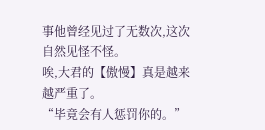事他曾经见过了无数次,这次自然见怪不怪。
唉,大君的【傲慢】真是越来越严重了。
“毕竟会有人惩罚你的。”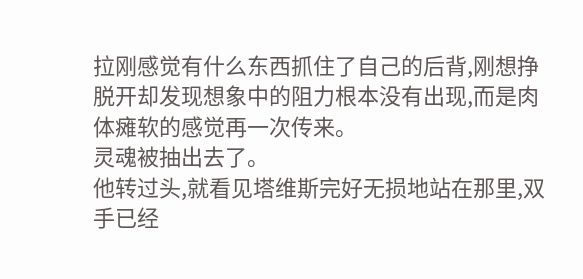拉刚感觉有什么东西抓住了自己的后背,刚想挣脱开却发现想象中的阻力根本没有出现,而是肉体瘫软的感觉再一次传来。
灵魂被抽出去了。
他转过头,就看见塔维斯完好无损地站在那里,双手已经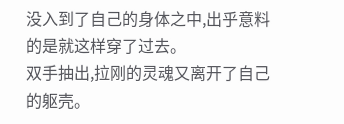没入到了自己的身体之中,出乎意料的是就这样穿了过去。
双手抽出,拉刚的灵魂又离开了自己的躯壳。